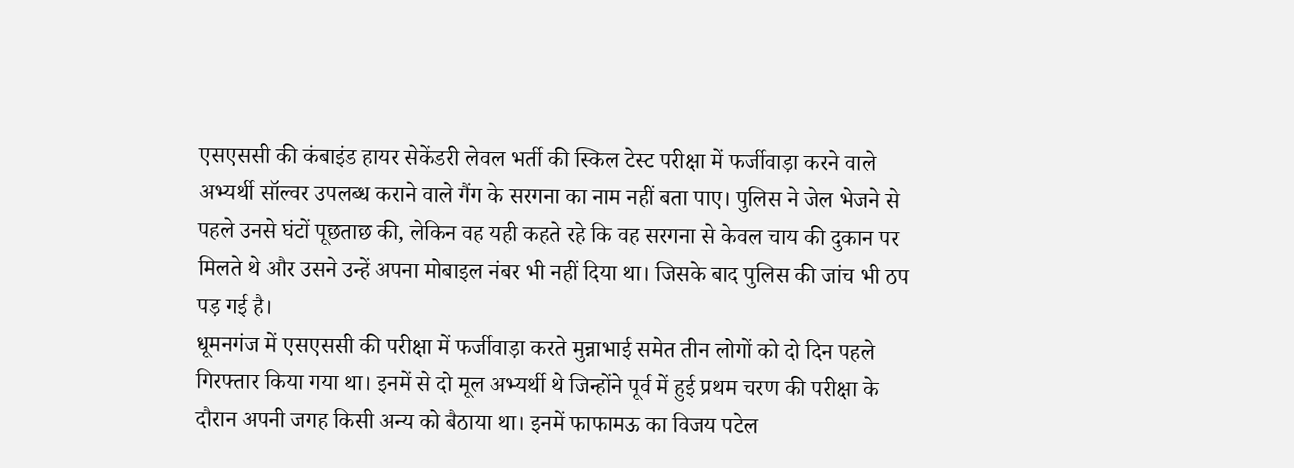एसएससी की कंबाइंड हायर सेकेंडरी लेवल भर्ती की स्किल टेस्ट परीक्षा में फर्जीवाड़ा करने वाले अभ्यर्थी सॉल्वर उपलब्ध कराने वाले गैंग के सरगना का नाम नहीं बता पाए। पुलिस ने जेल भेजने से पहले उनसे घंटों पूछताछ की, लेकिन वह यही कहते रहे कि वह सरगना से केवल चाय की दुकान पर मिलते थे और उसने उन्हें अपना मोबाइल नंबर भी नहीं दिया था। जिसके बाद पुलिस की जांच भी ठप पड़ गई है।
धूमनगंज में एसएससी की परीक्षा में फर्जीवाड़ा करते मुन्नाभाई समेत तीन लोगों को दो दिन पहले गिरफ्तार किया गया था। इनमें से दो मूल अभ्यर्थी थे जिन्होंने पूर्व में हुई प्रथम चरण की परीक्षा के दौरान अपनी जगह किसी अन्य को बैठाया था। इनमें फाफामऊ का विजय पटेल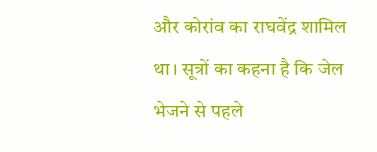और कोरांव का राघवेंद्र शामिल था। सूत्रों का कहना है कि जेल भेजने से पहले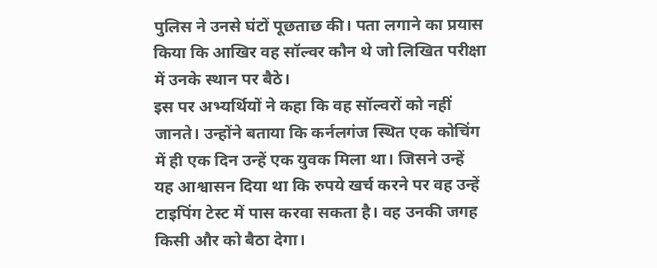पुलिस ने उनसे घंटों पूछताछ की। पता लगाने का प्रयास किया कि आखिर वह सॉल्वर कौन थे जो लिखित परीक्षा में उनके स्थान पर बैठे।
इस पर अभ्यर्थियों ने कहा कि वह सॉल्वरों को नहीं जानते। उन्होंने बताया कि कर्नलगंज स्थित एक कोचिंग में ही एक दिन उन्हें एक युवक मिला था। जिसने उन्हें यह आश्वासन दिया था कि रुपये खर्च करने पर वह उन्हें टाइपिंग टेस्ट में पास करवा सकता है। वह उनकी जगह किसी और को बैठा देगा।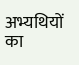अभ्यथियों का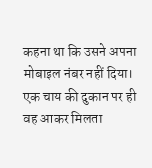कहना था कि उसने अपना मोबाइल नंबर नहीं दिया। एक चाय की दुकान पर ही वह आकर मिलता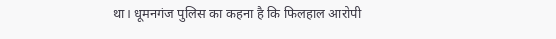था। धूमनगंज पुलिस का कहना है कि फिलहाल आरोपी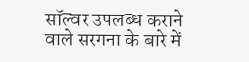सॉल्वर उपलब्ध कराने वाले सरगना के बारे में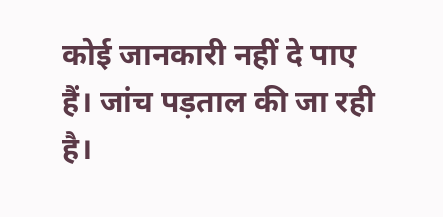कोई जानकारी नहीं दे पाए हैं। जांच पड़ताल की जा रही है।